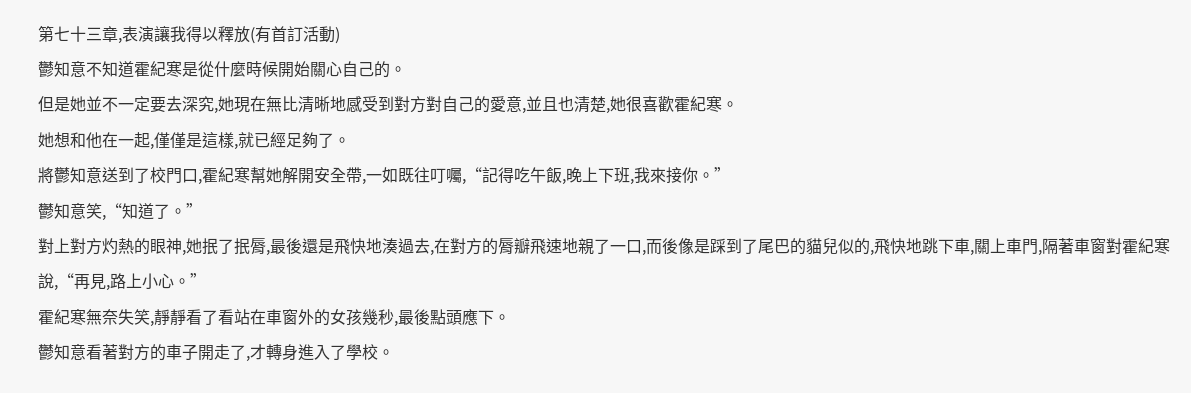第七十三章,表演讓我得以釋放(有首訂活動)
鬱知意不知道霍紀寒是從什麼時候開始關心自己的。
但是她並不一定要去深究,她現在無比清晰地感受到對方對自己的愛意,並且也清楚,她很喜歡霍紀寒。
她想和他在一起,僅僅是這樣,就已經足夠了。
將鬱知意送到了校門口,霍紀寒幫她解開安全帶,一如既往叮囑,“記得吃午飯,晚上下班,我來接你。”
鬱知意笑,“知道了。”
對上對方灼熱的眼神,她抿了抿脣,最後還是飛快地湊過去,在對方的脣瓣飛速地親了一口,而後像是踩到了尾巴的貓兒似的,飛快地跳下車,關上車門,隔著車窗對霍紀寒說,“再見,路上小心。”
霍紀寒無奈失笑,靜靜看了看站在車窗外的女孩幾秒,最後點頭應下。
鬱知意看著對方的車子開走了,才轉身進入了學校。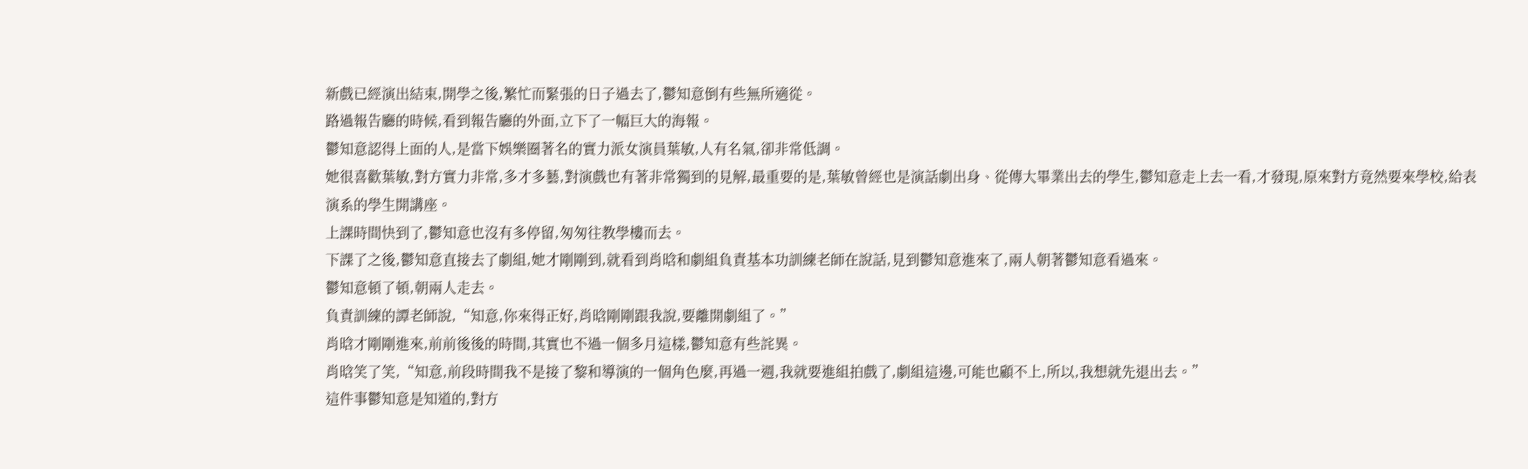新戲已經演出結束,開學之後,繁忙而緊張的日子過去了,鬱知意倒有些無所適從。
路過報告廳的時候,看到報告廳的外面,立下了一幅巨大的海報。
鬱知意認得上面的人,是當下娛樂圈著名的實力派女演員葉敏,人有名氣,卻非常低調。
她很喜歡葉敏,對方實力非常,多才多藝,對演戲也有著非常獨到的見解,最重要的是,葉敏曾經也是演話劇出身、從傳大畢業出去的學生,鬱知意走上去一看,才發現,原來對方竟然要來學校,給表演系的學生開講座。
上課時間快到了,鬱知意也沒有多停留,匆匆往教學樓而去。
下課了之後,鬱知意直接去了劇組,她才剛剛到,就看到肖晗和劇組負責基本功訓練老師在說話,見到鬱知意進來了,兩人朝著鬱知意看過來。
鬱知意頓了頓,朝兩人走去。
負責訓練的譚老師說,“知意,你來得正好,肖晗剛剛跟我說,要離開劇組了。”
肖晗才剛剛進來,前前後後的時間,其實也不過一個多月這樣,鬱知意有些詫異。
肖晗笑了笑,“知意,前段時間我不是接了黎和導演的一個角色麼,再過一週,我就要進組拍戲了,劇組這邊,可能也顧不上,所以,我想就先退出去。”
這件事鬱知意是知道的,對方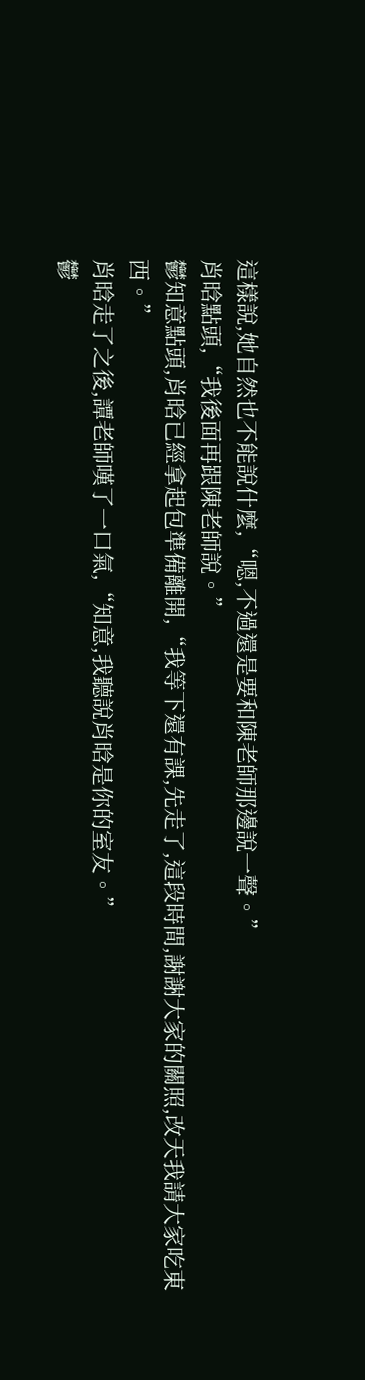這樣說,她自然也不能說什麼,“嗯,不過還是要和陳老師那邊說一聲。”
肖晗點頭,“我後面再跟陳老師說。”
鬱知意點頭,肖晗已經拿起包準備離開,“我等下還有課,先走了,這段時間,謝謝大家的關照,改天我請大家吃東西。”
肖晗走了之後,譚老師嘆了一口氣,“知意,我聽說肖晗是你的室友。”
鬱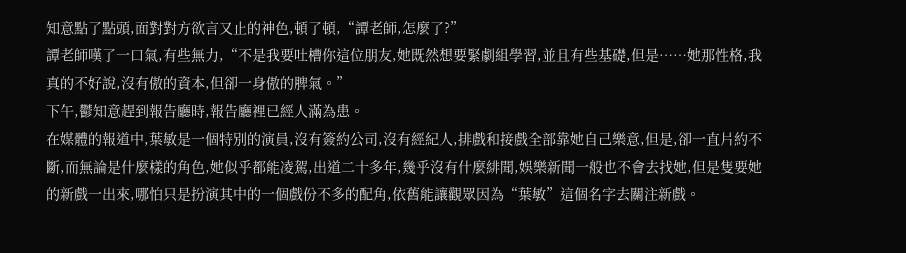知意點了點頭,面對對方欲言又止的神色,頓了頓,“譚老師,怎麼了?”
譚老師嘆了一口氣,有些無力,“不是我要吐槽你這位朋友,她既然想要緊劇組學習,並且有些基礎,但是……她那性格,我真的不好說,沒有傲的資本,但卻一身傲的脾氣。”
下午,鬱知意趕到報告廳時,報告廳裡已經人滿為患。
在媒體的報道中,葉敏是一個特別的演員,沒有簽約公司,沒有經紀人,排戲和接戲全部靠她自己樂意,但是,卻一直片約不斷,而無論是什麼樣的角色,她似乎都能凌駕,出道二十多年,幾乎沒有什麼緋聞,娛樂新聞一般也不會去找她,但是隻要她的新戲一出來,哪怕只是扮演其中的一個戲份不多的配角,依舊能讓觀眾因為“葉敏”這個名字去關注新戲。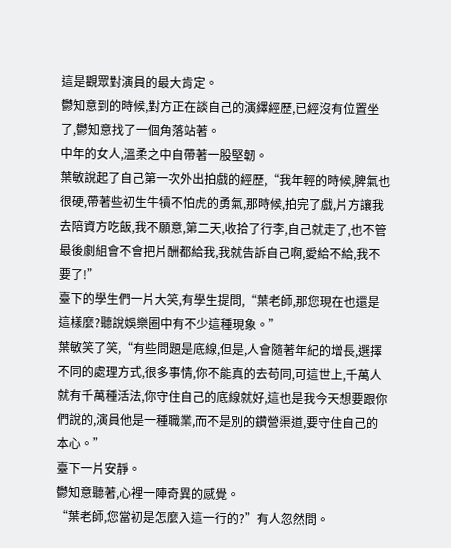這是觀眾對演員的最大肯定。
鬱知意到的時候,對方正在談自己的演繹經歷,已經沒有位置坐了,鬱知意找了一個角落站著。
中年的女人,溫柔之中自帶著一股堅韌。
葉敏說起了自己第一次外出拍戲的經歷,“我年輕的時候,脾氣也很硬,帶著些初生牛犢不怕虎的勇氣,那時候,拍完了戲,片方讓我去陪資方吃飯,我不願意,第二天,收拾了行李,自己就走了,也不管最後劇組會不會把片酬都給我,我就告訴自己啊,愛給不給,我不要了!”
臺下的學生們一片大笑,有學生提問,“葉老師,那您現在也還是這樣麼?聽說娛樂圈中有不少這種現象。”
葉敏笑了笑,“有些問題是底線,但是,人會隨著年紀的增長,選擇不同的處理方式,很多事情,你不能真的去苟同,可這世上,千萬人就有千萬種活法,你守住自己的底線就好,這也是我今天想要跟你們說的,演員他是一種職業,而不是別的鑽營渠道,要守住自己的本心。”
臺下一片安靜。
鬱知意聽著,心裡一陣奇異的感覺。
“葉老師,您當初是怎麼入這一行的?”有人忽然問。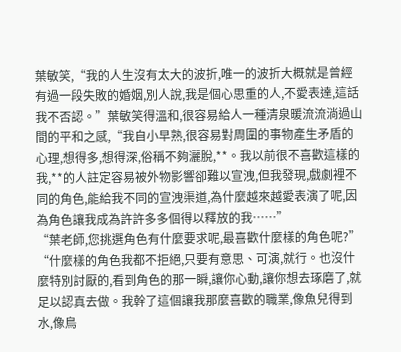葉敏笑,“我的人生沒有太大的波折,唯一的波折大概就是曾經有過一段失敗的婚姻,別人說,我是個心思重的人,不愛表達,這話我不否認。”葉敏笑得溫和,很容易給人一種清泉暖流流淌過山間的平和之感,“我自小早熟,很容易對周圍的事物產生矛盾的心理,想得多,想得深,俗稱不夠灑脫,**。我以前很不喜歡這樣的我,**的人註定容易被外物影響卻難以宣洩,但我發現,戲劇裡不同的角色,能給我不同的宣洩渠道,為什麼越來越愛表演了呢,因為角色讓我成為許許多多個得以釋放的我……”
“葉老師,您挑選角色有什麼要求呢,最喜歡什麼樣的角色呢?”
“什麼樣的角色我都不拒絕,只要有意思、可演,就行。也沒什麼特別討厭的,看到角色的那一瞬,讓你心動,讓你想去琢磨了,就足以認真去做。我幹了這個讓我那麼喜歡的職業,像魚兒得到水,像鳥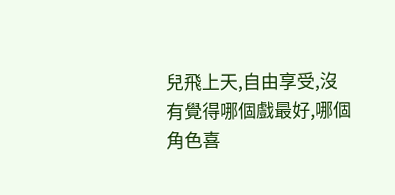兒飛上天,自由享受,沒有覺得哪個戲最好,哪個角色喜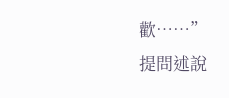歡……”
提問述說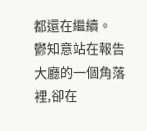都還在繼續。
鬱知意站在報告大廳的一個角落裡,卻在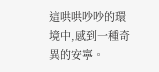這哄哄吵吵的環境中,感到一種奇異的安寧。